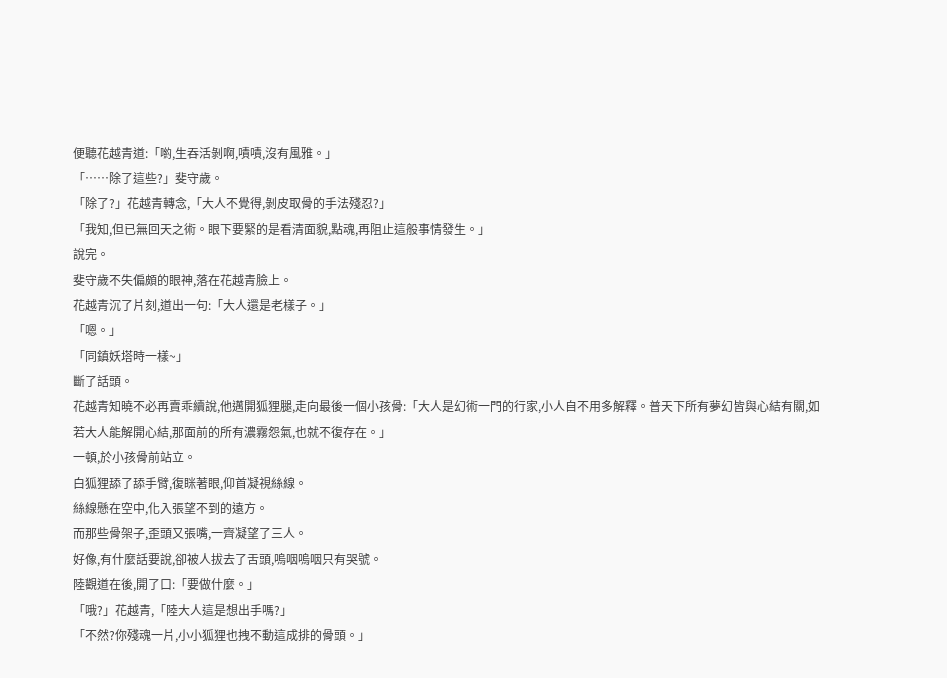便聽花越青道:「喲,生吞活剝啊,嘖嘖,沒有風雅。」
「……除了這些?」斐守歲。
「除了?」花越青轉念,「大人不覺得,剝皮取骨的手法殘忍?」
「我知,但已無回天之術。眼下要緊的是看清面貌,點魂,再阻止這般事情發生。」
說完。
斐守歲不失偏頗的眼神,落在花越青臉上。
花越青沉了片刻,道出一句:「大人還是老樣子。」
「嗯。」
「同鎮妖塔時一樣~」
斷了話頭。
花越青知曉不必再賣乖續說,他邁開狐狸腿,走向最後一個小孩骨:「大人是幻術一門的行家,小人自不用多解釋。普天下所有夢幻皆與心結有關,如若大人能解開心結,那面前的所有濃霧怨氣,也就不復存在。」
一頓,於小孩骨前站立。
白狐狸舔了舔手臂,復眯著眼,仰首凝視絲線。
絲線懸在空中,化入張望不到的遠方。
而那些骨架子,歪頭又張嘴,一齊凝望了三人。
好像,有什麼話要說,卻被人拔去了舌頭,嗚咽嗚咽只有哭號。
陸觀道在後,開了口:「要做什麼。」
「哦?」花越青,「陸大人這是想出手嗎?」
「不然?你殘魂一片,小小狐狸也拽不動這成排的骨頭。」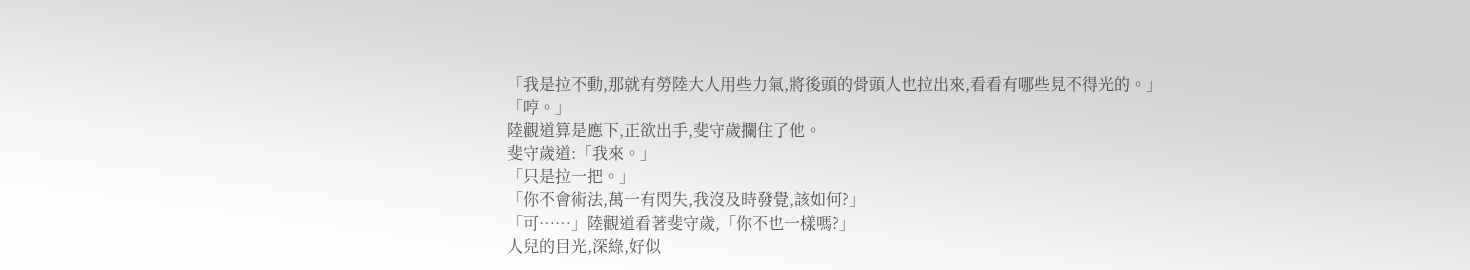「我是拉不動,那就有勞陸大人用些力氣,將後頭的骨頭人也拉出來,看看有哪些見不得光的。」
「哼。」
陸觀道算是應下,正欲出手,斐守歲攔住了他。
斐守歲道:「我來。」
「只是拉一把。」
「你不會術法,萬一有閃失,我沒及時發覺,該如何?」
「可……」陸觀道看著斐守歲,「你不也一樣嗎?」
人兒的目光,深綠,好似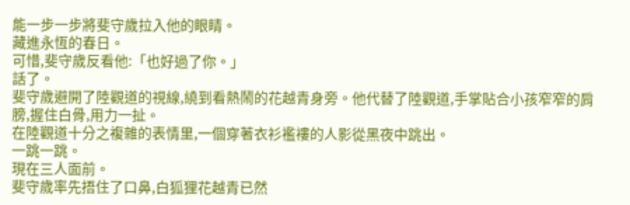能一步一步將斐守歲拉入他的眼睛。
藏進永恆的春日。
可惜,斐守歲反看他:「也好過了你。」
話了。
斐守歲避開了陸觀道的視線,繞到看熱鬧的花越青身旁。他代替了陸觀道,手掌貼合小孩窄窄的肩膀,握住白骨,用力一扯。
在陸觀道十分之複雜的表情里,一個穿著衣衫襤褸的人影從黑夜中跳出。
一跳一跳。
現在三人面前。
斐守歲率先捂住了口鼻,白狐狸花越青已然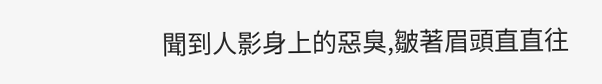聞到人影身上的惡臭,皺著眉頭直直往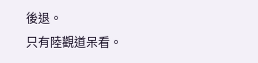後退。
只有陸觀道呆看。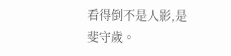看得倒不是人影,是斐守歲。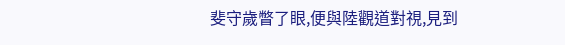斐守歲瞥了眼,便與陸觀道對視,見到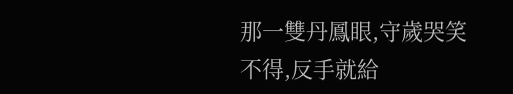那一雙丹鳳眼,守歲哭笑不得,反手就給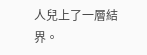人兒上了一層結界。